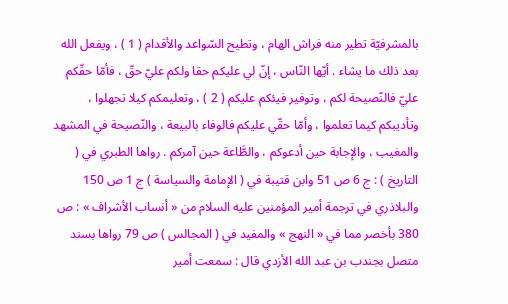بالمشرفيّة تطير منه فراش الهام ، وتطيح السّواعد والأقدام ( 1 ) ، ويفعل الله بعد ذلك ما يشاء . أيّها النّاس ، إنّ لي عليكم حقا ولكم عليّ حقّ ، فأمّا حقّكم عليّ فالنّصيحة لكم ، وتوفير فيئكم عليكم ( 2 ) ، وتعليمكم كيلا تجهلوا ، وتأديبكم كيما تعلموا ، وأمّا حقّي عليكم فالوفاء بالبيعة ، والنّصيحة في المشهد والمغيب ، والإجابة حين أدعوكم ، والطَّاعة حين آمركم . رواها الطبري في ( التاريخ ) : ج 6 ص 51 وابن قتيبة في ( الإمامة والسياسة ) ج 1 ص 150 والبلاذري في ترجمة أمير المؤمنين عليه السلام من « أنساب الأشراف » : ص 380 بأخصر مما في « النهج » والمفيد في ( المجالس ) ص 79 رواها بسند متصل بجندب بن عبد الله الأزدي قال : سمعت أمير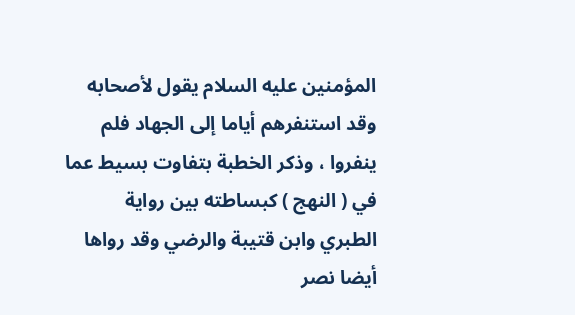المؤمنين عليه السلام يقول لأصحابه وقد استنفرهم أياما إلى الجهاد فلم ينفروا ، وذكر الخطبة بتفاوت بسيط عما في ( النهج ) كبساطته بين رواية الطبري وابن قتيبة والرضي وقد رواها أيضا نصر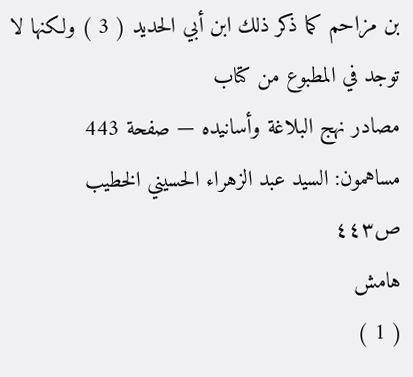بن مزاحم كما ذكر ذلك ابن أبي الحديد ( 3 ) ولكنها لا توجد في المطبوع من كتاب
مصادر نهج البلاغة وأسانيده — صفحة 443
مساهمون: السيد عبد الزهراء الحسيني الخطيب
ص٤٤٣
هامش
( 1 )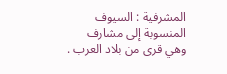المشرفية : السيوف المنسوبة إلى مشارف وهي قرى من بلاد العرب .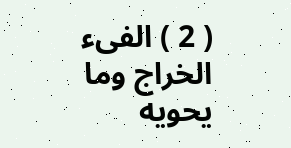( 2 ) الفىء الخراج وما يحويه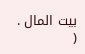بيت المال .
(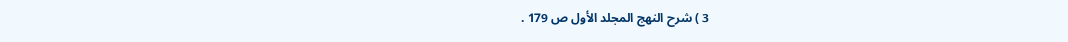3 ) شرح النهج المجلد الأول ص 179 .